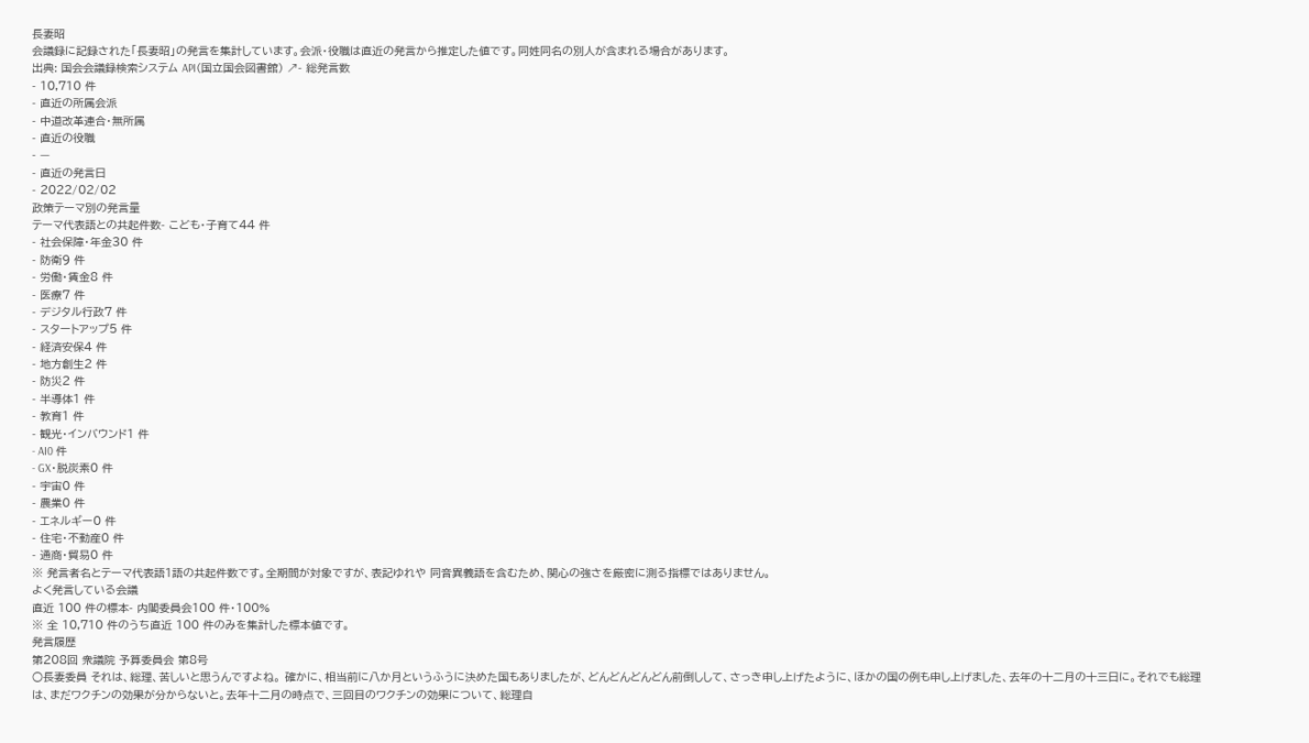長妻昭
会議録に記録された「長妻昭」の発言を集計しています。会派・役職は直近の発言から推定した値です。同姓同名の別人が含まれる場合があります。
出典: 国会会議録検索システム API(国立国会図書館) ↗- 総発言数
- 10,710 件
- 直近の所属会派
- 中道改革連合・無所属
- 直近の役職
- —
- 直近の発言日
- 2022/02/02
政策テーマ別の発言量
テーマ代表語との共起件数- こども・子育て44 件
- 社会保障・年金30 件
- 防衛9 件
- 労働・賃金8 件
- 医療7 件
- デジタル行政7 件
- スタートアップ5 件
- 経済安保4 件
- 地方創生2 件
- 防災2 件
- 半導体1 件
- 教育1 件
- 観光・インバウンド1 件
- AI0 件
- GX・脱炭素0 件
- 宇宙0 件
- 農業0 件
- エネルギー0 件
- 住宅・不動産0 件
- 通商・貿易0 件
※ 発言者名とテーマ代表語1語の共起件数です。全期間が対象ですが、表記ゆれや 同音異義語を含むため、関心の強さを厳密に測る指標ではありません。
よく発言している会議
直近 100 件の標本- 内閣委員会100 件・100%
※ 全 10,710 件のうち直近 100 件のみを集計した標本値です。
発言履歴
第208回 衆議院 予算委員会 第8号
○長妻委員 それは、総理、苦しいと思うんですよね。 確かに、相当前に八か月というふうに決めた国もありましたが、どんどんどんどん前倒しして、さっき申し上げたように、ほかの国の例も申し上げました、去年の十二月の十三日に。それでも総理は、まだワクチンの効果が分からないと。去年十二月の時点で、三回目のワクチンの効果について、総理自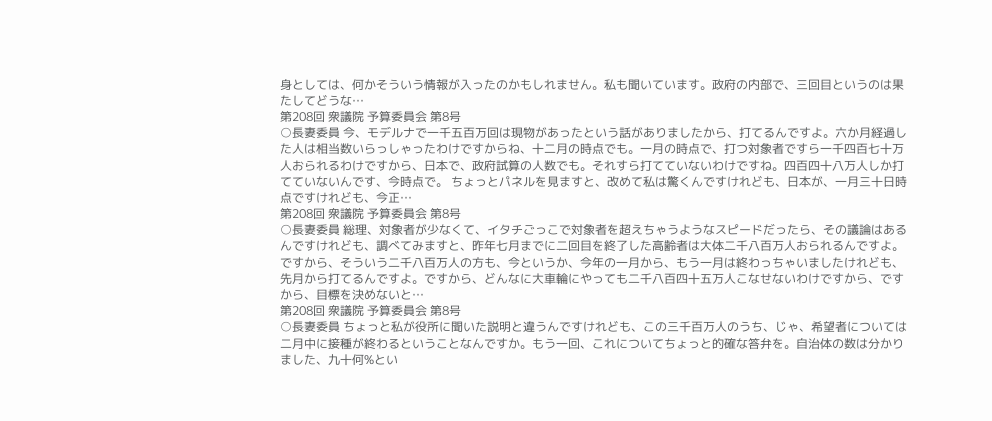身としては、何かそういう情報が入ったのかもしれません。私も聞いています。政府の内部で、三回目というのは果たしてどうな…
第208回 衆議院 予算委員会 第8号
○長妻委員 今、モデルナで一千五百万回は現物があったという話がありましたから、打てるんですよ。六か月経過した人は相当数いらっしゃったわけですからね、十二月の時点でも。一月の時点で、打つ対象者ですら一千四百七十万人おられるわけですから、日本で、政府試算の人数でも。それすら打てていないわけですね。四百四十八万人しか打てていないんです、今時点で。 ちょっとパネルを見ますと、改めて私は驚くんですけれども、日本が、一月三十日時点ですけれども、今正…
第208回 衆議院 予算委員会 第8号
○長妻委員 総理、対象者が少なくて、イタチごっこで対象者を超えちゃうようなスピードだったら、その議論はあるんですけれども、調べてみますと、昨年七月までに二回目を終了した高齢者は大体二千八百万人おられるんですよ。ですから、そういう二千八百万人の方も、今というか、今年の一月から、もう一月は終わっちゃいましたけれども、先月から打てるんですよ。ですから、どんなに大車輪にやっても二千八百四十五万人こなせないわけですから、ですから、目標を決めないと…
第208回 衆議院 予算委員会 第8号
○長妻委員 ちょっと私が役所に聞いた説明と違うんですけれども、この三千百万人のうち、じゃ、希望者については二月中に接種が終わるということなんですか。もう一回、これについてちょっと的確な答弁を。自治体の数は分かりました、九十何%とい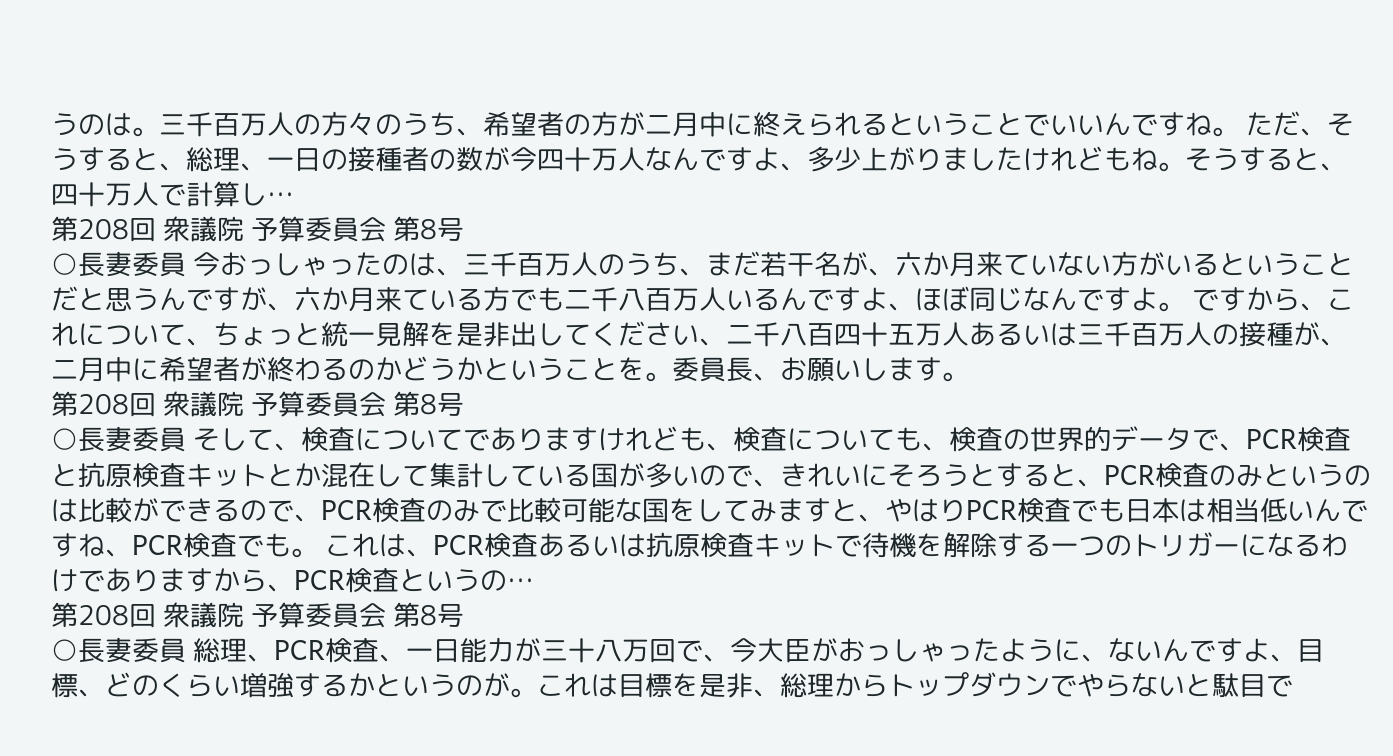うのは。三千百万人の方々のうち、希望者の方が二月中に終えられるということでいいんですね。 ただ、そうすると、総理、一日の接種者の数が今四十万人なんですよ、多少上がりましたけれどもね。そうすると、四十万人で計算し…
第208回 衆議院 予算委員会 第8号
○長妻委員 今おっしゃったのは、三千百万人のうち、まだ若干名が、六か月来ていない方がいるということだと思うんですが、六か月来ている方でも二千八百万人いるんですよ、ほぼ同じなんですよ。 ですから、これについて、ちょっと統一見解を是非出してください、二千八百四十五万人あるいは三千百万人の接種が、二月中に希望者が終わるのかどうかということを。委員長、お願いします。
第208回 衆議院 予算委員会 第8号
○長妻委員 そして、検査についてでありますけれども、検査についても、検査の世界的データで、PCR検査と抗原検査キットとか混在して集計している国が多いので、きれいにそろうとすると、PCR検査のみというのは比較ができるので、PCR検査のみで比較可能な国をしてみますと、やはりPCR検査でも日本は相当低いんですね、PCR検査でも。 これは、PCR検査あるいは抗原検査キットで待機を解除する一つのトリガーになるわけでありますから、PCR検査というの…
第208回 衆議院 予算委員会 第8号
○長妻委員 総理、PCR検査、一日能力が三十八万回で、今大臣がおっしゃったように、ないんですよ、目標、どのくらい増強するかというのが。これは目標を是非、総理からトップダウンでやらないと駄目で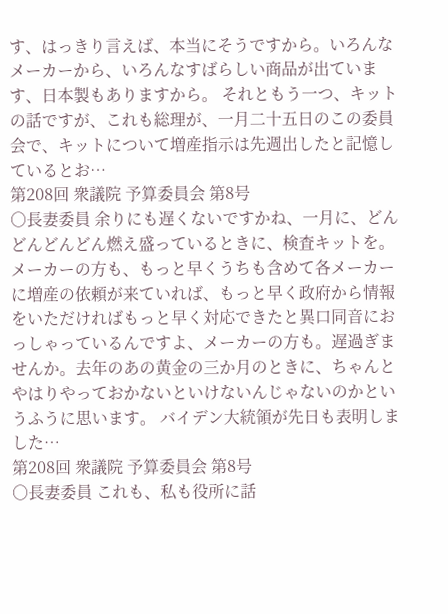す、はっきり言えば、本当にそうですから。いろんなメーカーから、いろんなすばらしい商品が出ています、日本製もありますから。 それともう一つ、キットの話ですが、これも総理が、一月二十五日のこの委員会で、キットについて増産指示は先週出したと記憶しているとお…
第208回 衆議院 予算委員会 第8号
○長妻委員 余りにも遅くないですかね、一月に、どんどんどんどん燃え盛っているときに、検査キットを。メーカーの方も、もっと早くうちも含めて各メーカーに増産の依頼が来ていれば、もっと早く政府から情報をいただければもっと早く対応できたと異口同音におっしゃっているんですよ、メーカーの方も。遅過ぎませんか。去年のあの黄金の三か月のときに、ちゃんとやはりやっておかないといけないんじゃないのかというふうに思います。 バイデン大統領が先日も表明しました…
第208回 衆議院 予算委員会 第8号
○長妻委員 これも、私も役所に話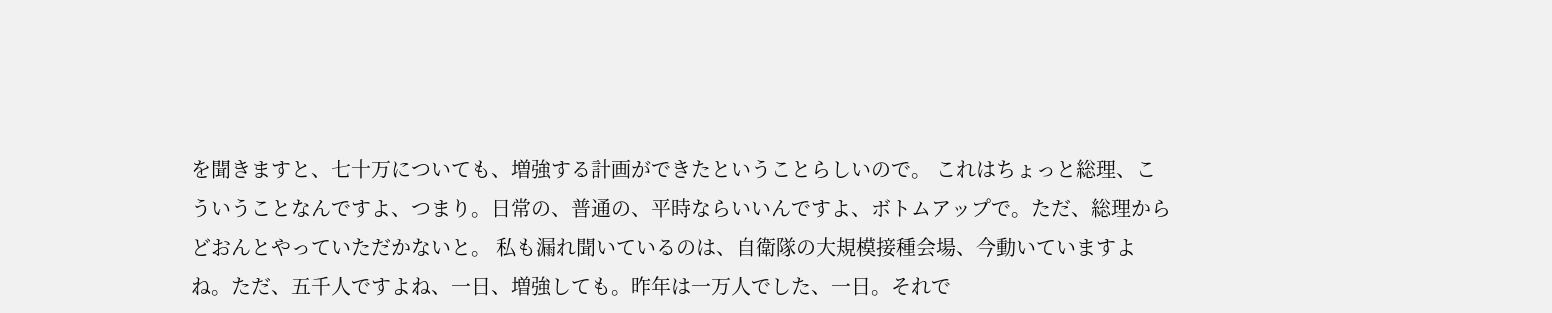を聞きますと、七十万についても、増強する計画ができたということらしいので。 これはちょっと総理、こういうことなんですよ、つまり。日常の、普通の、平時ならいいんですよ、ボトムアップで。ただ、総理からどおんとやっていただかないと。 私も漏れ聞いているのは、自衛隊の大規模接種会場、今動いていますよね。ただ、五千人ですよね、一日、増強しても。昨年は一万人でした、一日。それで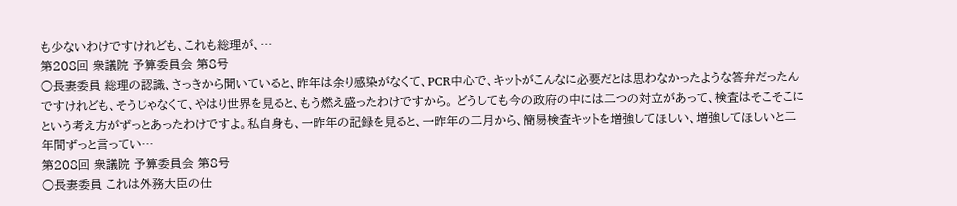も少ないわけですけれども、これも総理が、…
第208回 衆議院 予算委員会 第8号
○長妻委員 総理の認識、さっきから聞いていると、昨年は余り感染がなくて、PCR中心で、キットがこんなに必要だとは思わなかったような答弁だったんですけれども、そうじゃなくて、やはり世界を見ると、もう燃え盛ったわけですから。 どうしても今の政府の中には二つの対立があって、検査はそこそこにという考え方がずっとあったわけですよ。私自身も、一昨年の記録を見ると、一昨年の二月から、簡易検査キットを増強してほしい、増強してほしいと二年間ずっと言ってい…
第208回 衆議院 予算委員会 第8号
○長妻委員 これは外務大臣の仕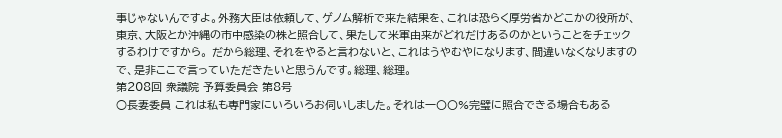事じゃないんですよ。外務大臣は依頼して、ゲノム解析で来た結果を、これは恐らく厚労省かどこかの役所が、東京、大阪とか沖縄の市中感染の株と照合して、果たして米軍由来がどれだけあるのかということをチェックするわけですから。 だから総理、それをやると言わないと、これはうやむやになります、間違いなくなりますので、是非ここで言っていただきたいと思うんです。総理、総理。
第208回 衆議院 予算委員会 第8号
○長妻委員 これは私も専門家にいろいろお伺いしました。それは一〇〇%完璧に照合できる場合もある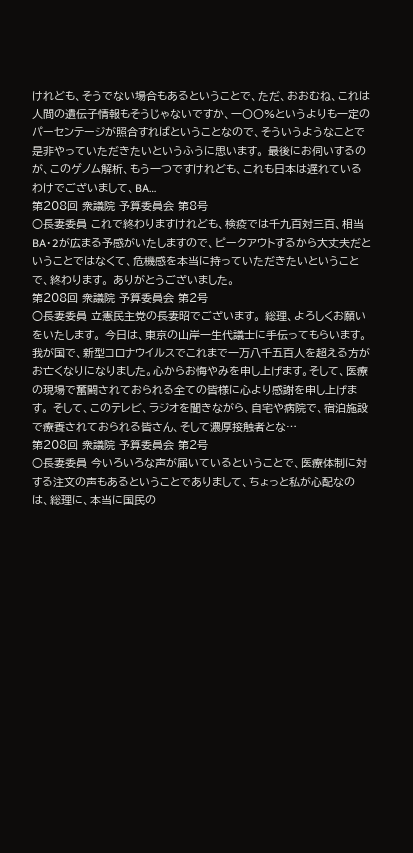けれども、そうでない場合もあるということで、ただ、おおむね、これは人間の遺伝子情報もそうじゃないですか、一〇〇%というよりも一定のパーセンテージが照合すればということなので、そういうようなことで是非やっていただきたいというふうに思います。 最後にお伺いするのが、このゲノム解析、もう一つですけれども、これも日本は遅れているわけでございまして、BA…
第208回 衆議院 予算委員会 第8号
○長妻委員 これで終わりますけれども、検疫では千九百対三百、相当BA・2が広まる予感がいたしますので、ピークアウトするから大丈夫だということではなくて、危機感を本当に持っていただきたいということで、終わります。 ありがとうございました。
第208回 衆議院 予算委員会 第2号
○長妻委員 立憲民主党の長妻昭でございます。 総理、よろしくお願いをいたします。 今日は、東京の山岸一生代議士に手伝ってもらいます。 我が国で、新型コロナウイルスでこれまで一万八千五百人を超える方がお亡くなりになりました。心からお悔やみを申し上げます。そして、医療の現場で奮闘されておられる全ての皆様に心より感謝を申し上げます。 そして、このテレビ、ラジオを聞きながら、自宅や病院で、宿泊施設で療養されておられる皆さん、そして濃厚接触者とな…
第208回 衆議院 予算委員会 第2号
○長妻委員 今いろいろな声が届いているということで、医療体制に対する注文の声もあるということでありまして、ちょっと私が心配なのは、総理に、本当に国民の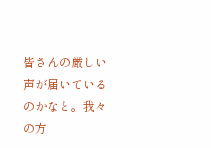皆さんの厳しい声が届いているのかなと。我々の方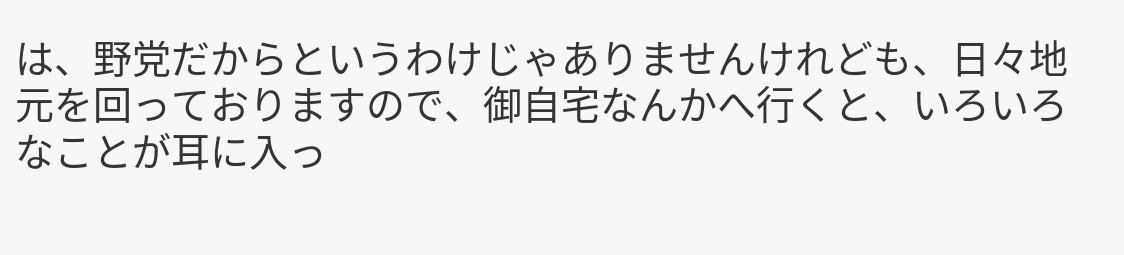は、野党だからというわけじゃありませんけれども、日々地元を回っておりますので、御自宅なんかへ行くと、いろいろなことが耳に入っ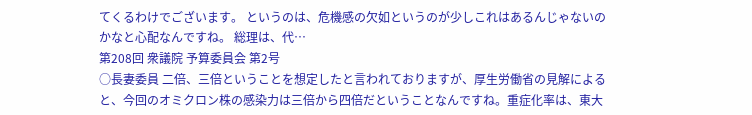てくるわけでございます。 というのは、危機感の欠如というのが少しこれはあるんじゃないのかなと心配なんですね。 総理は、代…
第208回 衆議院 予算委員会 第2号
○長妻委員 二倍、三倍ということを想定したと言われておりますが、厚生労働省の見解によると、今回のオミクロン株の感染力は三倍から四倍だということなんですね。重症化率は、東大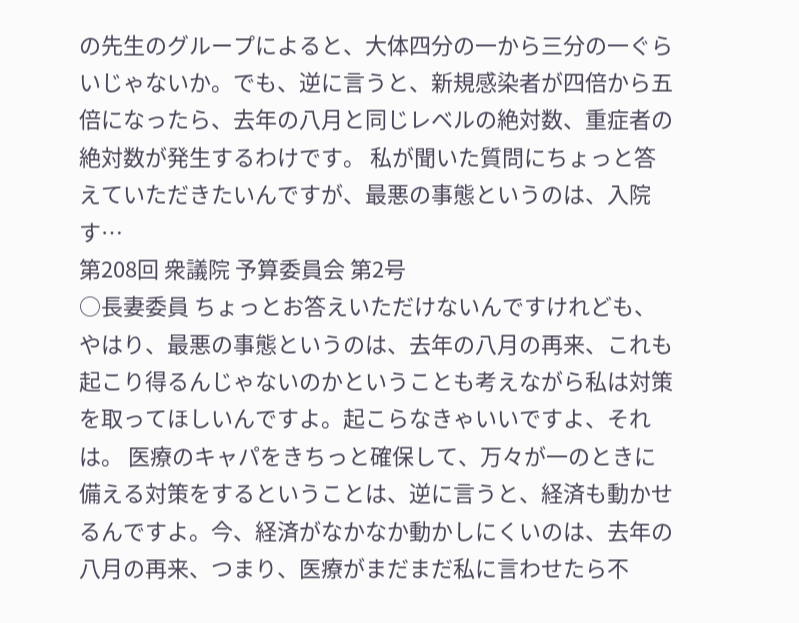の先生のグループによると、大体四分の一から三分の一ぐらいじゃないか。でも、逆に言うと、新規感染者が四倍から五倍になったら、去年の八月と同じレベルの絶対数、重症者の絶対数が発生するわけです。 私が聞いた質問にちょっと答えていただきたいんですが、最悪の事態というのは、入院す…
第208回 衆議院 予算委員会 第2号
○長妻委員 ちょっとお答えいただけないんですけれども、やはり、最悪の事態というのは、去年の八月の再来、これも起こり得るんじゃないのかということも考えながら私は対策を取ってほしいんですよ。起こらなきゃいいですよ、それは。 医療のキャパをきちっと確保して、万々が一のときに備える対策をするということは、逆に言うと、経済も動かせるんですよ。今、経済がなかなか動かしにくいのは、去年の八月の再来、つまり、医療がまだまだ私に言わせたら不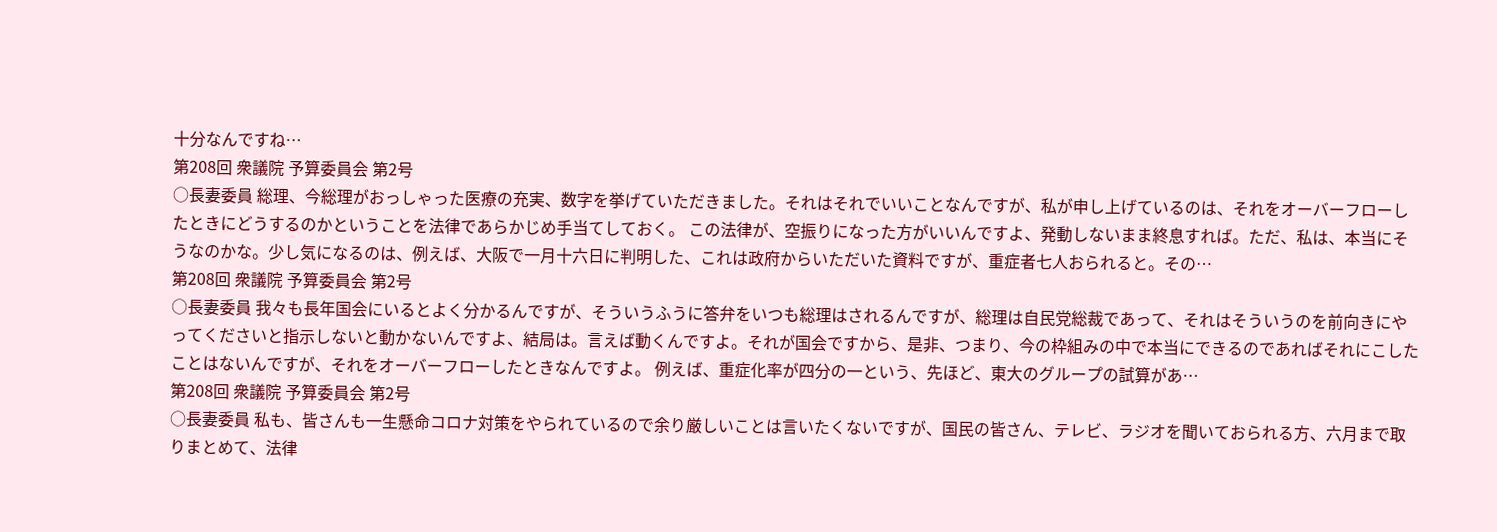十分なんですね…
第208回 衆議院 予算委員会 第2号
○長妻委員 総理、今総理がおっしゃった医療の充実、数字を挙げていただきました。それはそれでいいことなんですが、私が申し上げているのは、それをオーバーフローしたときにどうするのかということを法律であらかじめ手当てしておく。 この法律が、空振りになった方がいいんですよ、発動しないまま終息すれば。ただ、私は、本当にそうなのかな。少し気になるのは、例えば、大阪で一月十六日に判明した、これは政府からいただいた資料ですが、重症者七人おられると。その…
第208回 衆議院 予算委員会 第2号
○長妻委員 我々も長年国会にいるとよく分かるんですが、そういうふうに答弁をいつも総理はされるんですが、総理は自民党総裁であって、それはそういうのを前向きにやってくださいと指示しないと動かないんですよ、結局は。言えば動くんですよ。それが国会ですから、是非、つまり、今の枠組みの中で本当にできるのであればそれにこしたことはないんですが、それをオーバーフローしたときなんですよ。 例えば、重症化率が四分の一という、先ほど、東大のグループの試算があ…
第208回 衆議院 予算委員会 第2号
○長妻委員 私も、皆さんも一生懸命コロナ対策をやられているので余り厳しいことは言いたくないですが、国民の皆さん、テレビ、ラジオを聞いておられる方、六月まで取りまとめて、法律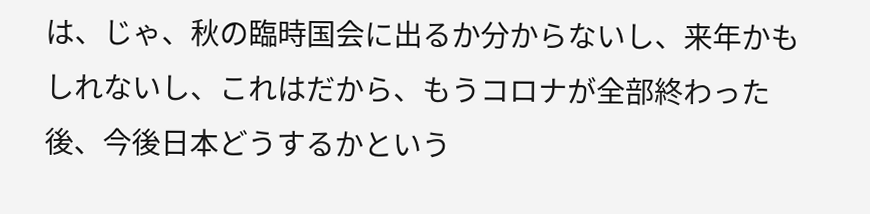は、じゃ、秋の臨時国会に出るか分からないし、来年かもしれないし、これはだから、もうコロナが全部終わった後、今後日本どうするかという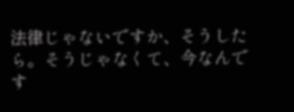法律じゃないですか、そうしたら。そうじゃなくて、今なんです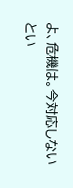よ、危機は。今対応しないとい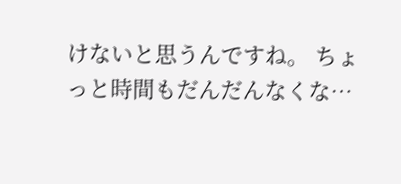けないと思うんですね。 ちょっと時間もだんだんなくな…